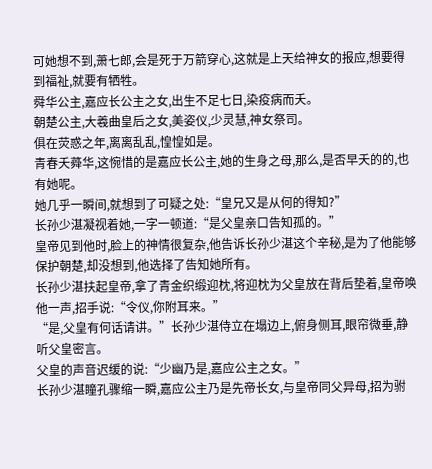可她想不到,萧七郎,会是死于万箭穿心,这就是上天给神女的报应,想要得到福祉,就要有牺牲。
舜华公主,嘉应长公主之女,出生不足七日,染疫病而夭。
朝楚公主,大羲曲皇后之女,美姿仪,少灵慧,神女祭司。
俱在荧惑之年,离离乱乱,惶惶如是。
青春夭蕣华,这惋惜的是嘉应长公主,她的生身之母,那么,是否早夭的的,也有她呢。
她几乎一瞬间,就想到了可疑之处:“皇兄又是从何的得知?”
长孙少湛凝视着她,一字一顿道:“是父皇亲口告知孤的。”
皇帝见到他时,脸上的神情很复杂,他告诉长孙少湛这个辛秘,是为了他能够保护朝楚,却没想到,他选择了告知她所有。
长孙少湛扶起皇帝,拿了青金织缎迎枕,将迎枕为父皇放在背后垫着,皇帝唤他一声,招手说:“令仪,你附耳来。”
“是,父皇有何话请讲。”长孙少湛侍立在塌边上,俯身侧耳,眼帘微垂,静听父皇密言。
父皇的声音迟缓的说:“少幽乃是,嘉应公主之女。”
长孙少湛瞳孔骤缩一瞬,嘉应公主乃是先帝长女,与皇帝同父异母,招为驸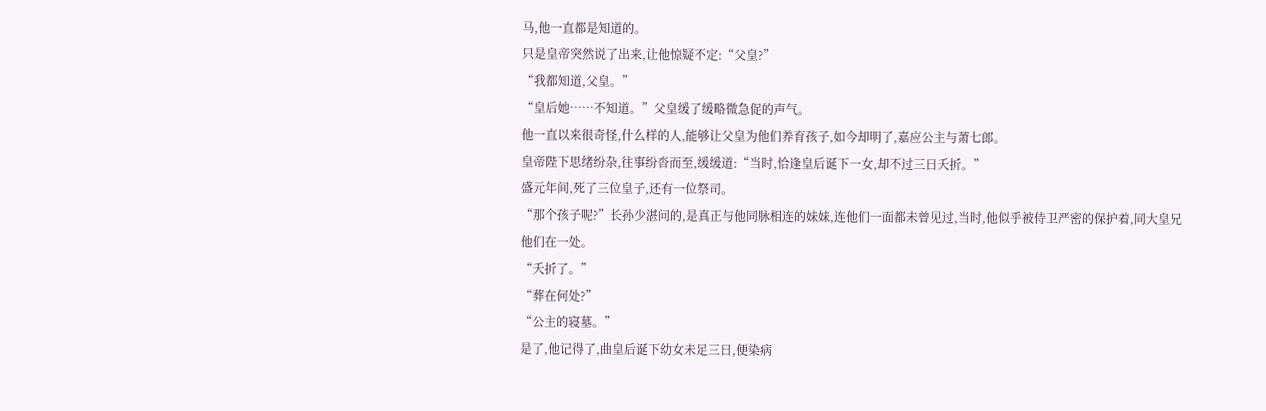马,他一直都是知道的。
只是皇帝突然说了出来,让他惊疑不定:“父皇?”
“我都知道,父皇。”
“皇后她……不知道。”父皇缓了缓略微急促的声气。
他一直以来很奇怪,什么样的人,能够让父皇为他们养育孩子,如今却明了,嘉应公主与萧七郎。
皇帝陛下思绪纷杂,往事纷沓而至,缓缓道:“当时,恰逢皇后诞下一女,却不过三日夭折。”
盛元年间,死了三位皇子,还有一位祭司。
“那个孩子呢?”长孙少湛问的,是真正与他同脉相连的妹妹,连他们一面都未曾见过,当时,他似乎被侍卫严密的保护着,同大皇兄他们在一处。
“夭折了。”
“葬在何处?”
“公主的寝墓。”
是了,他记得了,曲皇后诞下幼女未足三日,便染病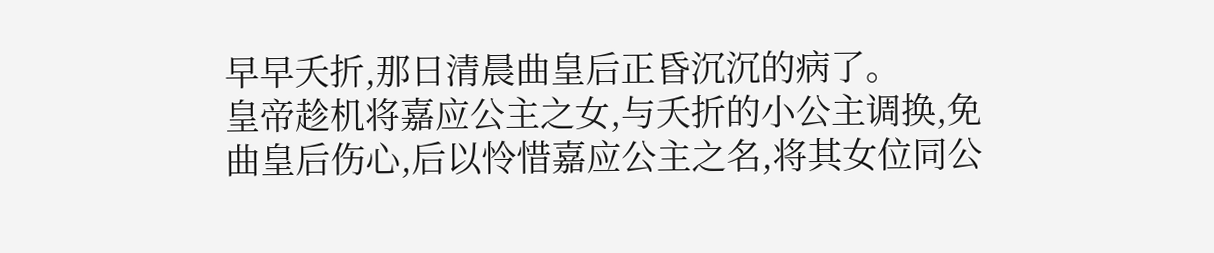早早夭折,那日清晨曲皇后正昏沉沉的病了。
皇帝趁机将嘉应公主之女,与夭折的小公主调换,免曲皇后伤心,后以怜惜嘉应公主之名,将其女位同公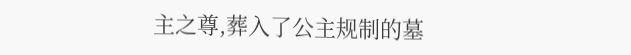主之尊,葬入了公主规制的墓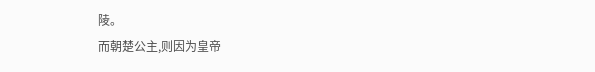陵。
而朝楚公主,则因为皇帝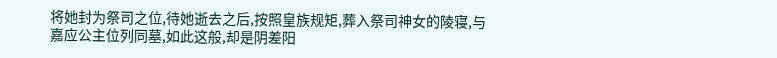将她封为祭司之位,待她逝去之后,按照皇族规矩,葬入祭司神女的陵寝,与嘉应公主位列同墓,如此这般,却是阴差阳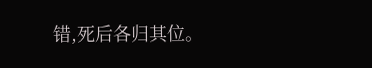错,死后各归其位。